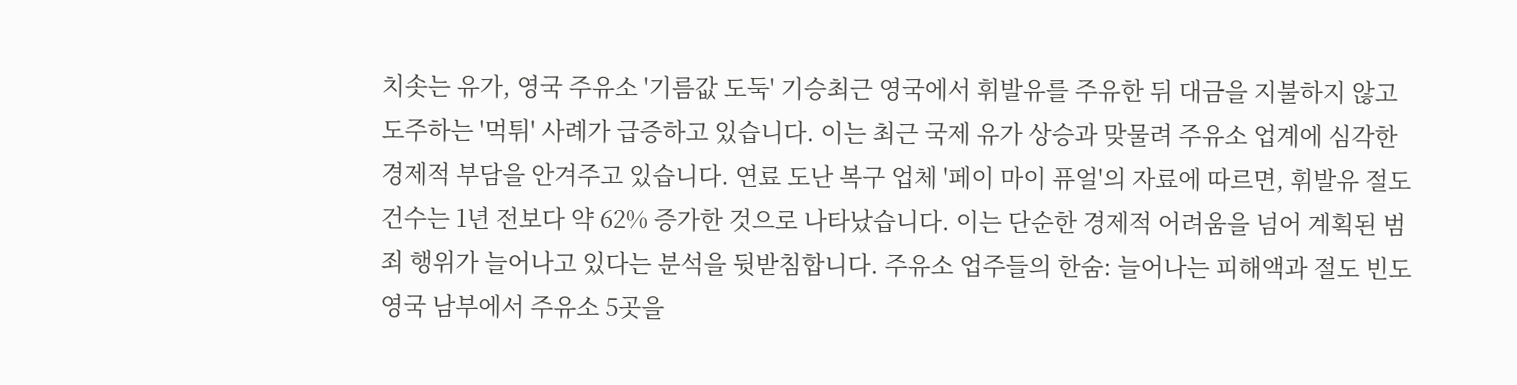치솟는 유가, 영국 주유소 '기름값 도둑' 기승최근 영국에서 휘발유를 주유한 뒤 대금을 지불하지 않고 도주하는 '먹튀' 사례가 급증하고 있습니다. 이는 최근 국제 유가 상승과 맞물려 주유소 업계에 심각한 경제적 부담을 안겨주고 있습니다. 연료 도난 복구 업체 '페이 마이 퓨얼'의 자료에 따르면, 휘발유 절도 건수는 1년 전보다 약 62% 증가한 것으로 나타났습니다. 이는 단순한 경제적 어려움을 넘어 계획된 범죄 행위가 늘어나고 있다는 분석을 뒷받침합니다. 주유소 업주들의 한숨: 늘어나는 피해액과 절도 빈도영국 남부에서 주유소 5곳을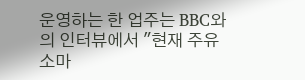운영하는 한 업주는 BBC와의 인터뷰에서 "현재 주유소마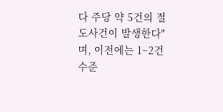다 주당 약 5건의 절도사건이 발생한다"며, 이전에는 1~2건 수준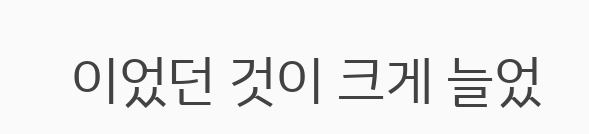이었던 것이 크게 늘었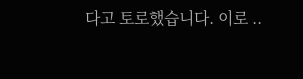다고 토로했습니다. 이로 ..